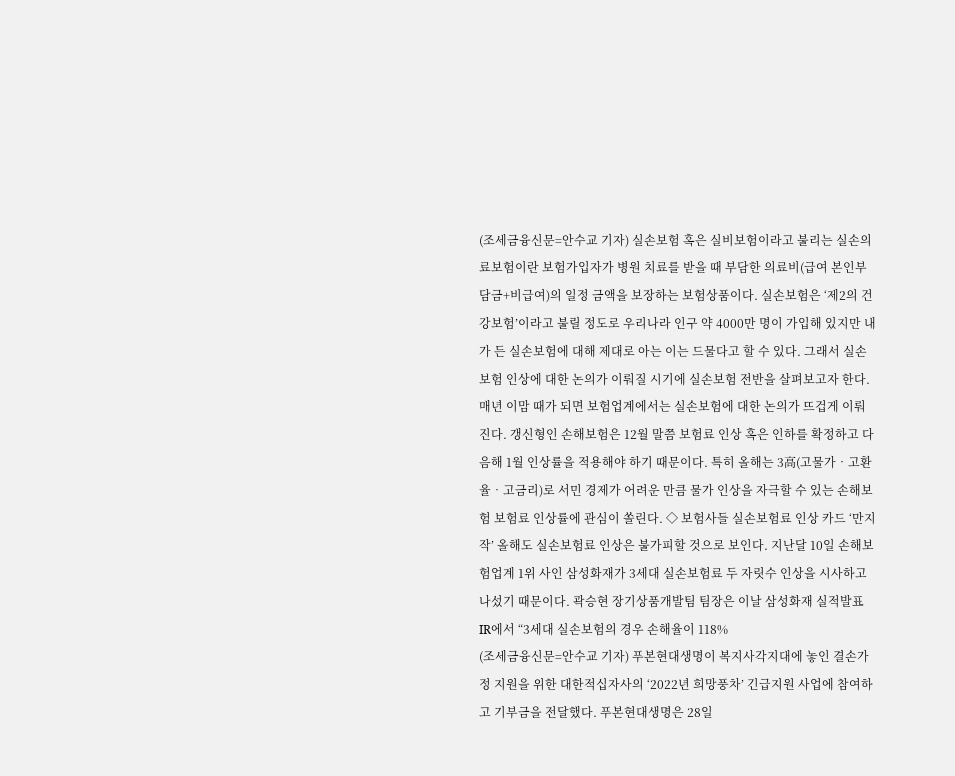(조세금융신문=안수교 기자) 실손보험 혹은 실비보험이라고 불리는 실손의료보험이란 보험가입자가 병원 치료를 받을 때 부담한 의료비(급여 본인부담금+비급여)의 일정 금액을 보장하는 보험상품이다. 실손보험은 ‘제2의 건강보험’이라고 불릴 정도로 우리나라 인구 약 4000만 명이 가입해 있지만 내가 든 실손보험에 대해 제대로 아는 이는 드물다고 할 수 있다. 그래서 실손보험 인상에 대한 논의가 이뤄질 시기에 실손보험 전반을 살펴보고자 한다. 매년 이맘 때가 되면 보험업계에서는 실손보험에 대한 논의가 뜨겁게 이뤄진다. 갱신형인 손해보험은 12월 말쯤 보험료 인상 혹은 인하를 확정하고 다음해 1월 인상률을 적용해야 하기 때문이다. 특히 올해는 3高(고물가‧고환율‧고금리)로 서민 경제가 어려운 만큼 물가 인상을 자극할 수 있는 손해보험 보험료 인상률에 관심이 쏠린다. ◇ 보험사들 실손보험료 인상 카드 ‘만지작’ 올해도 실손보험료 인상은 불가피할 것으로 보인다. 지난달 10일 손해보험업계 1위 사인 삼성화재가 3세대 실손보험료 두 자릿수 인상을 시사하고 나섰기 때문이다. 곽승현 장기상품개발팀 팀장은 이날 삼성화재 실적발표 IR에서 “3세대 실손보험의 경우 손해율이 118%
(조세금융신문=안수교 기자) 푸본현대생명이 복지사각지대에 놓인 결손가정 지원을 위한 대한적십자사의 ‘2022년 희망풍차’ 긴급지원 사업에 참여하고 기부금을 전달했다. 푸본현대생명은 28일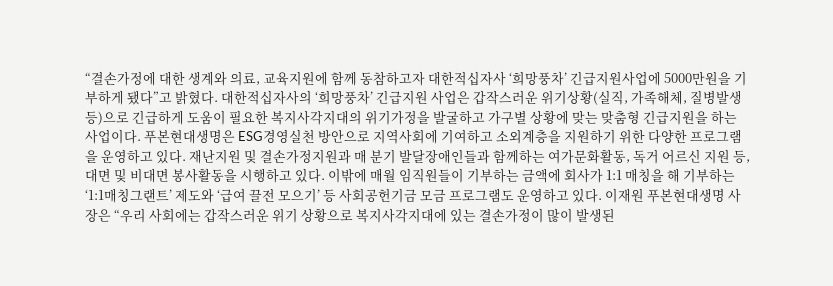“결손가정에 대한 생계와 의료, 교육지원에 함께 동참하고자 대한적십자사 ‘희망풍차’ 긴급지원사업에 5000만원을 기부하게 됐다”고 밝혔다. 대한적십자사의 ‘희망풍차’ 긴급지원 사업은 갑작스러운 위기상황(실직, 가족해체, 질병발생 등)으로 긴급하게 도움이 필요한 복지사각지대의 위기가정을 발굴하고 가구별 상황에 맞는 맞춤형 긴급지원을 하는 사업이다. 푸본현대생명은 ESG경영실천 방안으로 지역사회에 기여하고 소외계층을 지원하기 위한 다양한 프로그램을 운영하고 있다. 재난지원 및 결손가정지원과 매 분기 발달장애인들과 함께하는 여가문화활동, 독거 어르신 지원 등, 대면 및 비대면 봉사활동을 시행하고 있다. 이밖에 매월 임직원들이 기부하는 금액에 회사가 1:1 매칭을 해 기부하는 ‘1:1매칭그랜트’ 제도와 ‘급여 끌전 모으기’ 등 사회공헌기금 모금 프로그램도 운영하고 있다. 이재원 푸본현대생명 사장은 “우리 사회에는 갑작스러운 위기 상황으로 복지사각지대에 있는 결손가정이 많이 발생된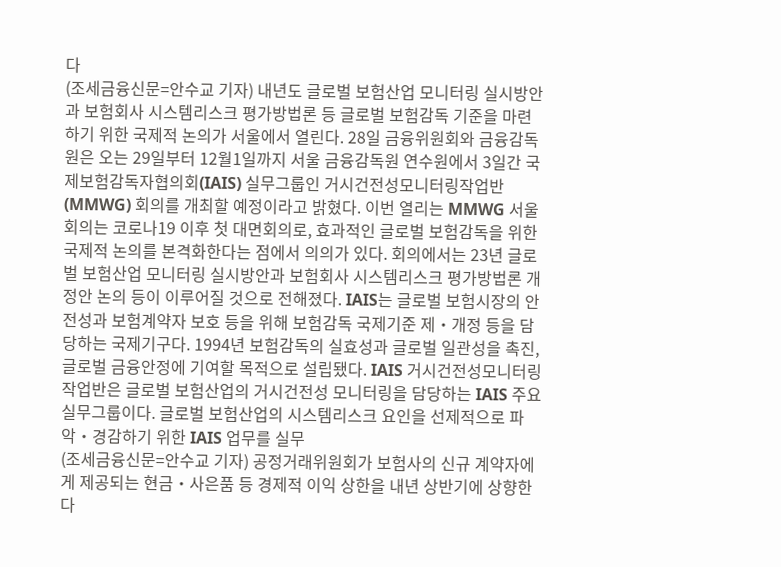다
(조세금융신문=안수교 기자) 내년도 글로벌 보험산업 모니터링 실시방안과 보험회사 시스템리스크 평가방법론 등 글로벌 보험감독 기준을 마련하기 위한 국제적 논의가 서울에서 열린다. 28일 금융위원회와 금융감독원은 오는 29일부터 12월1일까지 서울 금융감독원 연수원에서 3일간 국제보험감독자협의회(IAIS) 실무그룹인 거시건전성모니터링작업반(MMWG) 회의를 개최할 예정이라고 밝혔다. 이번 열리는 MMWG 서울회의는 코로나19 이후 첫 대면회의로, 효과적인 글로벌 보험감독을 위한 국제적 논의를 본격화한다는 점에서 의의가 있다. 회의에서는 23년 글로벌 보험산업 모니터링 실시방안과 보험회사 시스템리스크 평가방법론 개정안 논의 등이 이루어질 것으로 전해졌다. IAIS는 글로벌 보험시장의 안전성과 보험계약자 보호 등을 위해 보험감독 국제기준 제‧개정 등을 담당하는 국제기구다. 1994년 보험감독의 실효성과 글로벌 일관성을 촉진, 글로벌 금융안정에 기여할 목적으로 설립됐다. IAIS 거시건전성모니터링작업반은 글로벌 보험산업의 거시건전성 모니터링을 담당하는 IAIS 주요 실무그룹이다. 글로벌 보험산업의 시스템리스크 요인을 선제적으로 파악‧경감하기 위한 IAIS 업무를 실무
(조세금융신문=안수교 기자) 공정거래위원회가 보험사의 신규 계약자에게 제공되는 현금‧사은품 등 경제적 이익 상한을 내년 상반기에 상향한다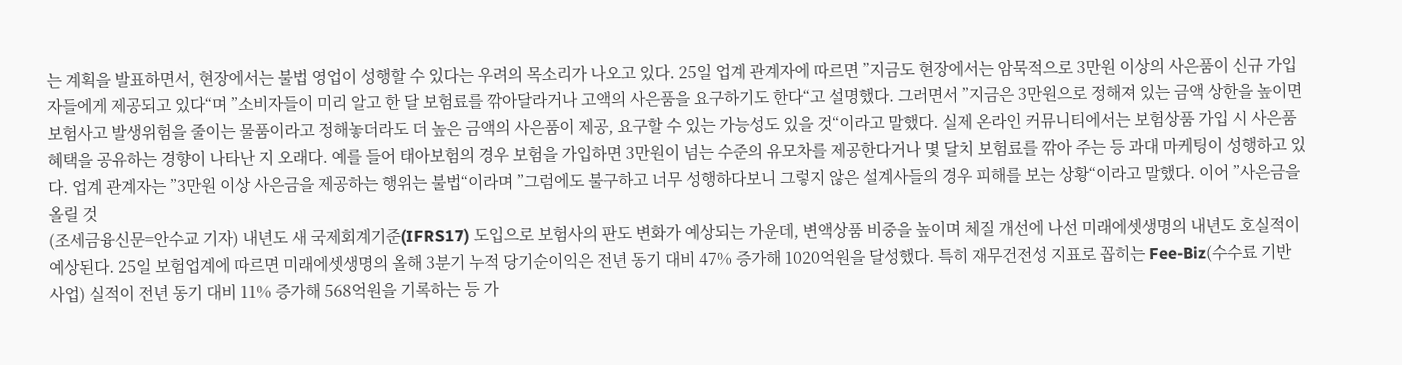는 계획을 발표하면서, 현장에서는 불법 영업이 성행할 수 있다는 우려의 목소리가 나오고 있다. 25일 업계 관계자에 따르면 ”지금도 현장에서는 암묵적으로 3만원 이상의 사은품이 신규 가입자들에게 제공되고 있다“며 ”소비자들이 미리 알고 한 달 보험료를 깎아달라거나 고액의 사은품을 요구하기도 한다“고 설명했다. 그러면서 ”지금은 3만원으로 정해져 있는 금액 상한을 높이면 보험사고 발생위험을 줄이는 물품이라고 정해놓더라도 더 높은 금액의 사은품이 제공, 요구할 수 있는 가능성도 있을 것“이라고 말했다. 실제 온라인 커뮤니티에서는 보험상품 가입 시 사은품 혜택을 공유하는 경향이 나타난 지 오래다. 예를 들어 태아보험의 경우 보험을 가입하면 3만원이 넘는 수준의 유모차를 제공한다거나 몇 달치 보험료를 깎아 주는 등 과대 마케팅이 성행하고 있다. 업계 관계자는 ”3만원 이상 사은금을 제공하는 행위는 불법“이라며 ”그럼에도 불구하고 너무 성행하다보니 그렇지 않은 설계사들의 경우 피해를 보는 상황“이라고 말했다. 이어 ”사은금을 올릴 것
(조세금융신문=안수교 기자) 내년도 새 국제회계기준(IFRS17) 도입으로 보험사의 판도 변화가 예상되는 가운데, 변액상품 비중을 높이며 체질 개선에 나선 미래에셋생명의 내년도 호실적이 예상된다. 25일 보험업계에 따르면 미래에셋생명의 올해 3분기 누적 당기순이익은 전년 동기 대비 47% 증가해 1020억원을 달성했다. 특히 재무건전성 지표로 꼽히는 Fee-Biz(수수료 기반 사업) 실적이 전년 동기 대비 11% 증가해 568억원을 기록하는 등 가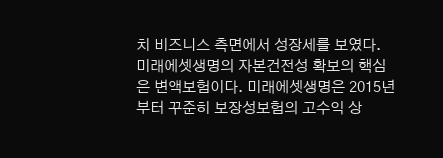치 비즈니스 측면에서 성장세를 보였다. 미래에셋생명의 자본건전성 확보의 핵심은 변액보험이다. 미래에셋생명은 2015년부터 꾸준히 보장성보험의 고수익 상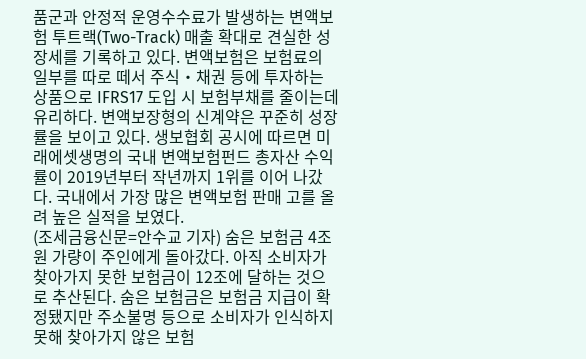품군과 안정적 운영수수료가 발생하는 변액보험 투트랙(Two-Track) 매출 확대로 견실한 성장세를 기록하고 있다. 변액보험은 보험료의 일부를 따로 떼서 주식‧채권 등에 투자하는 상품으로 IFRS17 도입 시 보험부채를 줄이는데 유리하다. 변액보장형의 신계약은 꾸준히 성장률을 보이고 있다. 생보협회 공시에 따르면 미래에셋생명의 국내 변액보험펀드 총자산 수익률이 2019년부터 작년까지 1위를 이어 나갔다. 국내에서 가장 많은 변액보험 판매 고를 올려 높은 실적을 보였다.
(조세금융신문=안수교 기자) 숨은 보험금 4조원 가량이 주인에게 돌아갔다. 아직 소비자가 찾아가지 못한 보험금이 12조에 달하는 것으로 추산된다. 숨은 보험금은 보험금 지급이 확정됐지만 주소불명 등으로 소비자가 인식하지 못해 찾아가지 않은 보험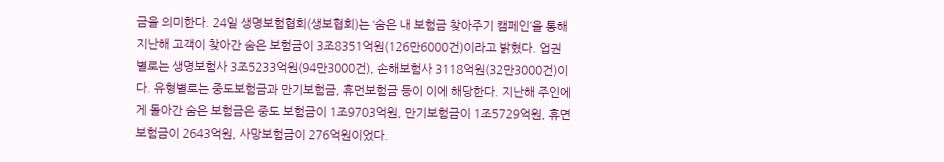금을 의미한다. 24일 생명보험협회(생보협회)는 ‘숨은 내 보험금 찾아주기 캠페인’을 통해 지난해 고객이 찾아간 숨은 보험금이 3조8351억원(126만6000건)이라고 밝혔다. 업권별로는 생명보험사 3조5233억원(94만3000건), 손해보험사 3118억원(32만3000건)이다. 유형별로는 중도보험금과 만기보험금, 휴먼보험금 등이 이에 해당한다. 지난해 주인에게 돌아간 숨은 보험금은 중도 보험금이 1조9703억원, 만기보험금이 1조5729억원, 휴면보험금이 2643억원, 사망보험금이 276억원이었다.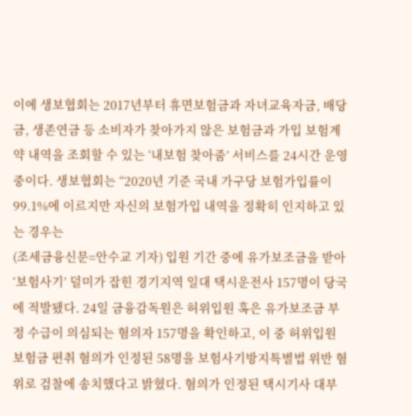이에 생보협회는 2017년부터 휴면보험금과 자녀교육자금, 배당금, 생존연금 등 소비자가 찾아가지 않은 보험금과 가입 보험계약 내역을 조회할 수 있는 ‘내보험 찾아줌’ 서비스를 24시간 운영 중이다. 생보협회는 “2020년 기준 국내 가구당 보험가입률이 99.1%에 이르지만 자신의 보험가입 내역을 정확히 인지하고 있는 경우는
(조세금융신문=안수교 기자) 입원 기간 중에 유가보조금을 받아 ‘보험사기’ 덜미가 잡힌 경기지역 일대 택시운전사 157명이 당국에 적발됐다. 24일 금융감독원은 허위입원 혹은 유가보조금 부정 수급이 의심되는 혐의자 157명을 확인하고, 이 중 허위입원 보험금 편취 혐의가 인정된 58명을 보험사기방지특별법 위반 혐위로 검찰에 송치했다고 밝혔다. 혐의가 인정된 택시기사 대부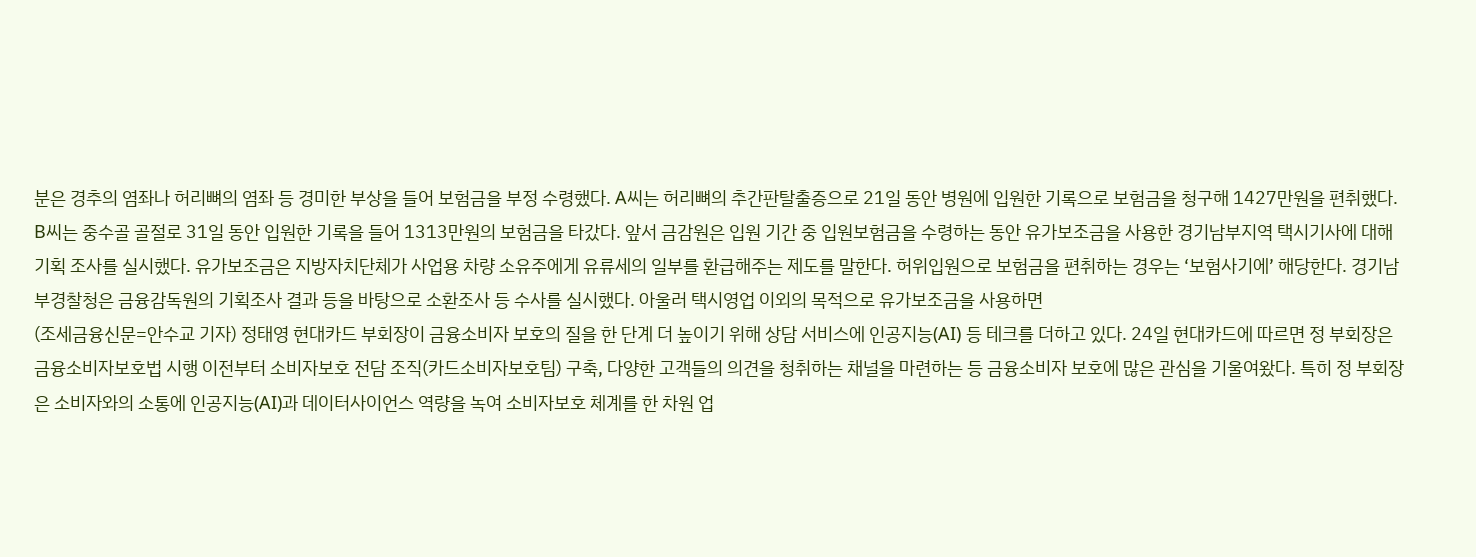분은 경추의 염좌나 허리뼈의 염좌 등 경미한 부상을 들어 보험금을 부정 수령했다. A씨는 허리뼈의 추간판탈출증으로 21일 동안 병원에 입원한 기록으로 보험금을 청구해 1427만원을 편취했다. B씨는 중수골 골절로 31일 동안 입원한 기록을 들어 1313만원의 보험금을 타갔다. 앞서 금감원은 입원 기간 중 입원보험금을 수령하는 동안 유가보조금을 사용한 경기남부지역 택시기사에 대해 기획 조사를 실시했다. 유가보조금은 지방자치단체가 사업용 차량 소유주에게 유류세의 일부를 환급해주는 제도를 말한다. 허위입원으로 보험금을 편취하는 경우는 ‘보험사기에’ 해당한다. 경기남부경찰청은 금융감독원의 기획조사 결과 등을 바탕으로 소환조사 등 수사를 실시했다. 아울러 택시영업 이외의 목적으로 유가보조금을 사용하면
(조세금융신문=안수교 기자) 정태영 현대카드 부회장이 금융소비자 보호의 질을 한 단계 더 높이기 위해 상담 서비스에 인공지능(AI) 등 테크를 더하고 있다. 24일 현대카드에 따르면 정 부회장은 금융소비자보호법 시행 이전부터 소비자보호 전담 조직(카드소비자보호팀) 구축, 다양한 고객들의 의견을 청취하는 채널을 마련하는 등 금융소비자 보호에 많은 관심을 기울여왔다. 특히 정 부회장은 소비자와의 소통에 인공지능(AI)과 데이터사이언스 역량을 녹여 소비자보호 체계를 한 차원 업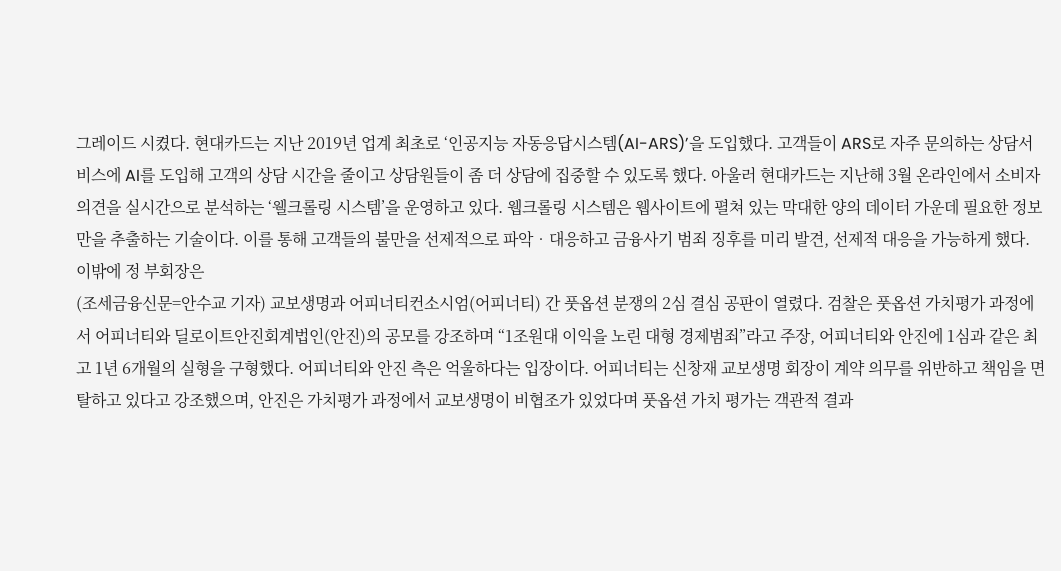그레이드 시켰다. 현대카드는 지난 2019년 업계 최초로 ‘인공지능 자동응답시스템(AI-ARS)’을 도입했다. 고객들이 ARS로 자주 문의하는 상담서비스에 AI를 도입해 고객의 상담 시간을 줄이고 상담원들이 좀 더 상담에 집중할 수 있도록 했다. 아울러 현대카드는 지난해 3월 온라인에서 소비자 의견을 실시간으로 분석하는 ‘웰크롤링 시스템’을 운영하고 있다. 웹크롤링 시스템은 웹사이트에 펼쳐 있는 막대한 양의 데이터 가운데 필요한 정보만을 추출하는 기술이다. 이를 통해 고객들의 불만을 선제적으로 파악‧대응하고 금융사기 범죄 징후를 미리 발견, 선제적 대응을 가능하게 했다. 이밖에 정 부회장은
(조세금융신문=안수교 기자) 교보생명과 어피너티컨소시엄(어피너티) 간 풋옵션 분쟁의 2심 결심 공판이 열렸다. 검찰은 풋옵션 가치평가 과정에서 어피너티와 딜로이트안진회계법인(안진)의 공모를 강조하며 “1조원대 이익을 노린 대형 경제범죄”라고 주장, 어피너티와 안진에 1심과 같은 최고 1년 6개월의 실형을 구형했다. 어피너티와 안진 측은 억울하다는 입장이다. 어피너티는 신창재 교보생명 회장이 계약 의무를 위반하고 책임을 면탈하고 있다고 강조했으며, 안진은 가치평가 과정에서 교보생명이 비협조가 있었다며 풋옵션 가치 평가는 객관적 결과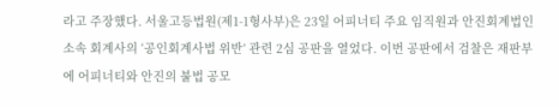라고 주장했다. 서울고등법원(제1-1형사부)은 23일 어피너티 주요 임직원과 안진회계법인 소속 회계사의 ‘공인회계사법 위반’ 관련 2심 공판을 열었다. 이번 공판에서 검찰은 재판부에 어피너티와 안진의 불법 공모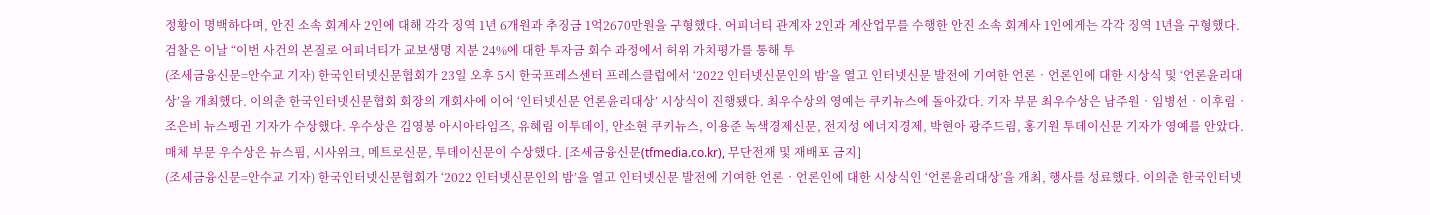정황이 명백하다며, 안진 소속 회계사 2인에 대해 각각 징역 1년 6개원과 추징금 1억2670만원을 구형했다. 어피너티 관계자 2인과 계산업무를 수행한 안진 소속 회계사 1인에게는 각각 징역 1년을 구형했다. 검찰은 이날 “이번 사건의 본질로 어피너티가 교보생명 지분 24%에 대한 투자금 회수 과정에서 허위 가치평가를 통해 투
(조세금융신문=안수교 기자) 한국인터넷신문협회가 23일 오후 5시 한국프레스센터 프레스클럽에서 ‘2022 인터넷신문인의 밤’을 열고 인터넷신문 발전에 기여한 언론‧언론인에 대한 시상식 및 ‘언론윤리대상’을 개최했다. 이의춘 한국인터넷신문협회 회장의 개회사에 이어 ‘인터넷신문 언론윤리대상’ 시상식이 진행됐다. 최우수상의 영예는 쿠키뉴스에 돌아갔다. 기자 부문 최우수상은 남주원‧임병선‧이후림‧조은비 뉴스펭귄 기자가 수상했다. 우수상은 김영봉 아시아타임즈, 유혜림 이투데이, 안소현 쿠키뉴스, 이용준 녹색경제신문, 전지성 에너지경제, 박현아 광주드림, 홍기원 투데이신문 기자가 영예를 안았다. 매체 부문 우수상은 뉴스핌, 시사위크, 메트로신문, 투데이신문이 수상했다. [조세금융신문(tfmedia.co.kr), 무단전재 및 재배포 금지]
(조세금융신문=안수교 기자) 한국인터넷신문협회가 ‘2022 인터넷신문인의 밤’을 열고 인터넷신문 발전에 기여한 언론‧언론인에 대한 시상식인 ‘언론윤리대상’을 개최, 행사를 성료했다. 이의춘 한국인터넷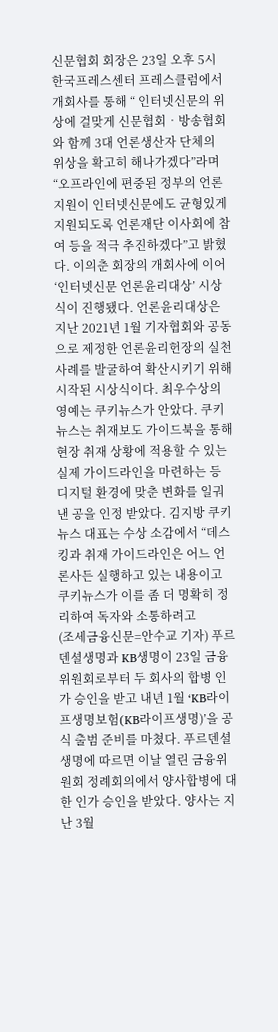신문협회 회장은 23일 오후 5시 한국프레스센터 프레스클럼에서 개회사를 통해 “ 인터넷신문의 위상에 걸맞게 신문협회‧방송협회와 함께 3대 언론생산자 단체의 위상을 확고히 해나가겠다”라며 “오프라인에 편중된 정부의 언론지원이 인터넷신문에도 균형있게 지원되도록 언론재단 이사회에 참여 등을 적극 추진하겠다”고 밝혔다. 이의춘 회장의 개회사에 이어 ‘인터넷신문 언론윤리대상’ 시상식이 진행됐다. 언론윤리대상은 지난 2021년 1월 기자협회와 공동으로 제정한 언론윤리헌장의 실천사례를 발굴하여 확산시키기 위해 시작된 시상식이다. 최우수상의 영예는 쿠키뉴스가 안았다. 쿠키뉴스는 취재보도 가이드북을 통해 현장 취재 상황에 적용할 수 있는 실제 가이드라인을 마련하는 등 디지털 환경에 맞춘 변화를 일궈낸 공을 인정 받았다. 김지방 쿠키뉴스 대표는 수상 소감에서 “데스킹과 취재 가이드라인은 어느 언론사든 실행하고 있는 내용이고 쿠키뉴스가 이를 좀 더 명확히 정리하여 독자와 소통하려고
(조세금융신문=안수교 기자) 푸르덴셜생명과 KB생명이 23일 금융위원회로부터 두 회사의 합병 인가 승인을 받고 내년 1월 ‘KB라이프생명보험(KB라이프생명)’을 공식 출범 준비를 마쳤다. 푸르덴셜생명에 따르면 이날 열린 금융위원회 정례회의에서 양사합병에 대한 인가 승인을 받았다. 양사는 지난 3월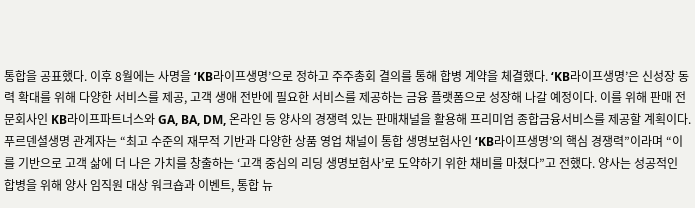통합을 공표했다. 이후 8월에는 사명을 ‘KB라이프생명’으로 정하고 주주총회 결의를 통해 합병 계약을 체결했다. ‘KB라이프생명’은 신성장 동력 확대를 위해 다양한 서비스를 제공, 고객 생애 전반에 필요한 서비스를 제공하는 금융 플랫폼으로 성장해 나갈 예정이다. 이를 위해 판매 전문회사인 KB라이프파트너스와 GA, BA, DM, 온라인 등 양사의 경쟁력 있는 판매채널을 활용해 프리미엄 종합금융서비스를 제공할 계획이다. 푸르덴셜생명 관계자는 “최고 수준의 재무적 기반과 다양한 상품 영업 채널이 통합 생명보험사인 ‘KB라이프생명’의 핵심 경쟁력”이라며 “이를 기반으로 고객 삶에 더 나은 가치를 창출하는 ‘고객 중심의 리딩 생명보험사’로 도약하기 위한 채비를 마쳤다”고 전했다. 양사는 성공적인 합병을 위해 양사 임직원 대상 워크숍과 이벤트, 통합 뉴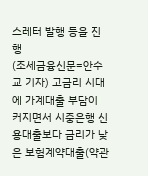스레터 발행 등을 진행
(조세금융신문=안수교 기자) 고금리 시대에 가계대출 부담이 커지면서 시중은행 신용대출보다 금리가 낮은 보험계약대출(약관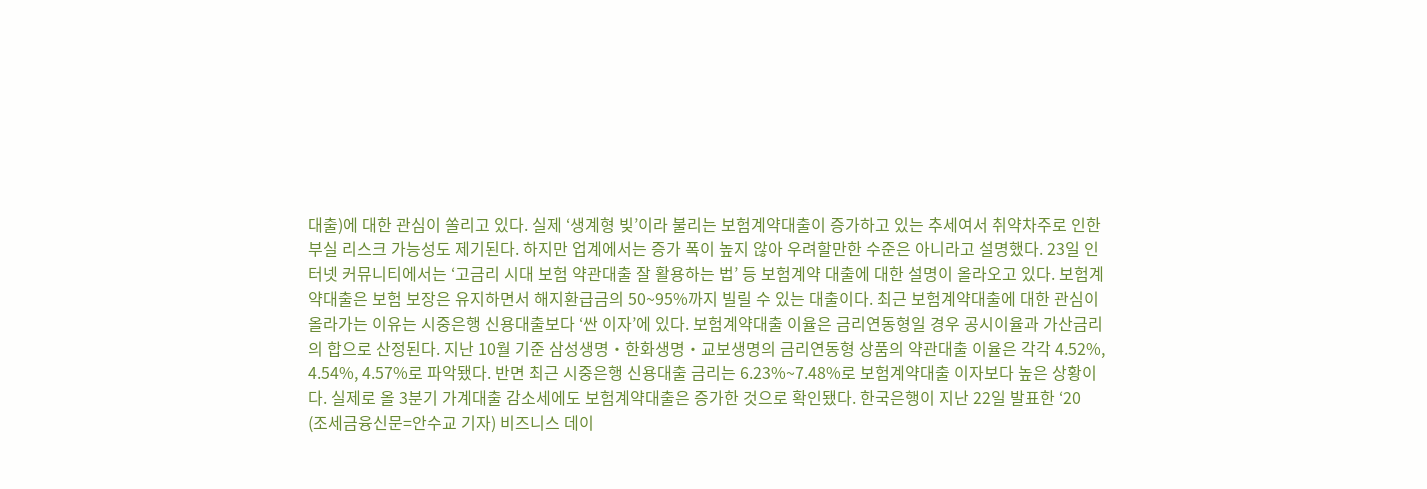대출)에 대한 관심이 쏠리고 있다. 실제 ‘생계형 빚’이라 불리는 보험계약대출이 증가하고 있는 추세여서 취약차주로 인한 부실 리스크 가능성도 제기된다. 하지만 업계에서는 증가 폭이 높지 않아 우려할만한 수준은 아니라고 설명했다. 23일 인터넷 커뮤니티에서는 ‘고금리 시대 보험 약관대출 잘 활용하는 법’ 등 보험계약 대출에 대한 설명이 올라오고 있다. 보험계약대출은 보험 보장은 유지하면서 해지환급금의 50~95%까지 빌릴 수 있는 대출이다. 최근 보험계약대출에 대한 관심이 올라가는 이유는 시중은행 신용대출보다 ‘싼 이자’에 있다. 보험계약대출 이율은 금리연동형일 경우 공시이율과 가산금리의 합으로 산정된다. 지난 10월 기준 삼성생명‧한화생명‧교보생명의 금리연동형 상품의 약관대출 이율은 각각 4.52%, 4.54%, 4.57%로 파악됐다. 반면 최근 시중은행 신용대출 금리는 6.23%~7.48%로 보험계약대출 이자보다 높은 상황이다. 실제로 올 3분기 가계대출 감소세에도 보험계약대출은 증가한 것으로 확인됐다. 한국은행이 지난 22일 발표한 ‘20
(조세금융신문=안수교 기자) 비즈니스 데이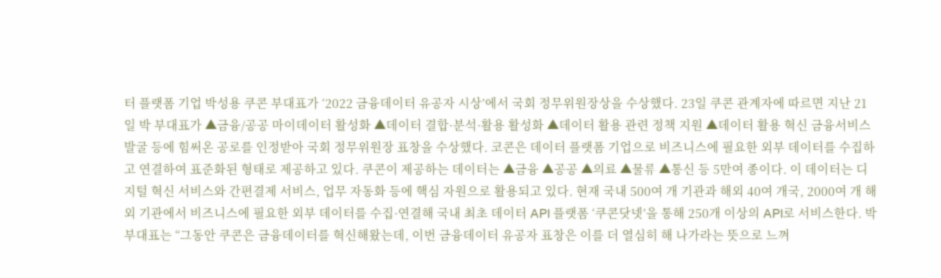터 플랫폼 기업 박성용 쿠콘 부대표가 ‘2022 금융데이터 유공자 시상’에서 국회 정무위원장상을 수상했다. 23일 쿠콘 관계자에 따르면 지난 21일 박 부대표가 ▲금융/공공 마이데이터 활성화 ▲데이터 결합·분석·활용 활성화 ▲데이터 활용 관련 정책 지원 ▲데이터 활용 혁신 금융서비스 발굴 등에 힘써온 공로를 인정받아 국회 정무위원장 표창을 수상했다. 코콘은 데이터 플랫폼 기업으로 비즈니스에 필요한 외부 데이터를 수집하고 연결하여 표준화된 형태로 제공하고 있다. 쿠콘이 제공하는 데이터는 ▲금융 ▲공공 ▲의료 ▲물류 ▲통신 등 5만여 종이다. 이 데이터는 디지털 혁신 서비스와 간편결제 서비스, 업무 자동화 등에 핵심 자원으로 활용되고 있다. 현재 국내 500여 개 기관과 해외 40여 개국, 2000여 개 해외 기관에서 비즈니스에 필요한 외부 데이터를 수집·연결해 국내 최초 데이터 API 플랫폼 ‘쿠콘닷넷’을 통해 250개 이상의 API로 서비스한다. 박 부대표는 “그동안 쿠콘은 금융데이터를 혁신해왔는데, 이번 금융데이터 유공자 표창은 이를 더 열심히 해 나가라는 뜻으로 느껴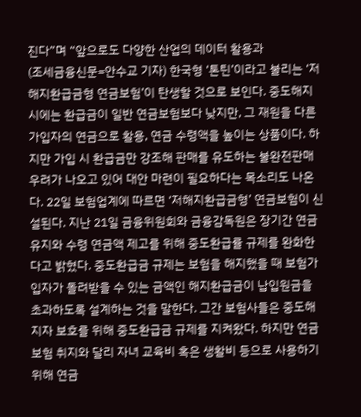진다”며 “앞으로도 다양한 산업의 데이터 활용과
(조세금융신문=안수교 기자) 한국형 ‘톤틴’이라고 불리는 ‘저해지환급금형 연금보험’이 탄생할 것으로 보인다. 중도해지시에는 환급금이 일반 연금보험보다 낮지만, 그 재원을 다른 가입자의 연금으로 활용, 연금 수령액을 높이는 상품이다. 하지만 가입 시 환급금만 강조해 판매를 유도하는 불완전판매 우려가 나오고 있어 대안 마련이 필요하다는 목소리도 나온다. 22일 보험업계에 따르면 ‘저해지환급금형’ 연금보험이 신설된다. 지난 21일 금융위원회와 금융감독원은 장기간 연금유지와 수령 연금액 제고를 위해 중도환급률 규제를 완화한다고 밝혔다. 중도환급금 규제는 보험을 해지했을 때 보험가입자가 돌려받을 수 있는 금액인 해지환급금이 납입원금을 초과하도록 설계하는 것을 말한다. 그간 보험사들은 중도해지자 보호를 위해 중도환급금 규제를 지켜왔다. 하지만 연금보험 취지와 달리 자녀 교육비 혹은 생활비 등으로 사용하기 위해 연금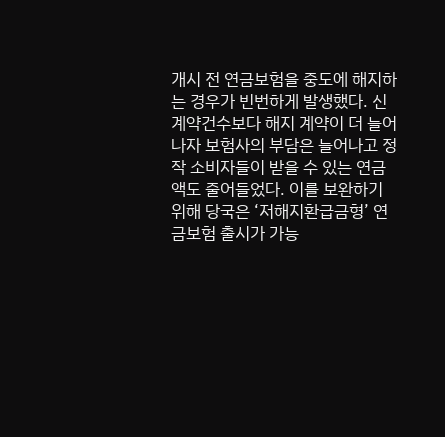개시 전 연금보험을 중도에 해지하는 경우가 빈번하게 발생했다. 신계약건수보다 해지 계약이 더 늘어나자 보험사의 부담은 늘어나고 정작 소비자들이 받을 수 있는 연금액도 줄어들었다. 이를 보완하기 위해 당국은 ‘저해지환급금형’ 연금보험 출시가 가능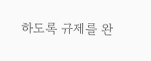하도록 규제를 완